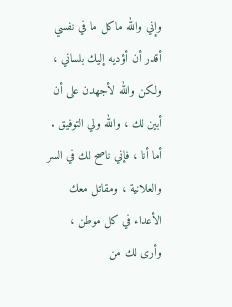وإني والله ماكل ما في نفسي أقدر أن أؤديه إليك بلساني ، ولكن والله لأجهدن على أن
أبين لك ، والله ولي التوفيق .
أما أنا ، فإني ناصح لك في السر والعلانية ، ومقاتل معك الأعداء في كل موطن ،
وأرى لك من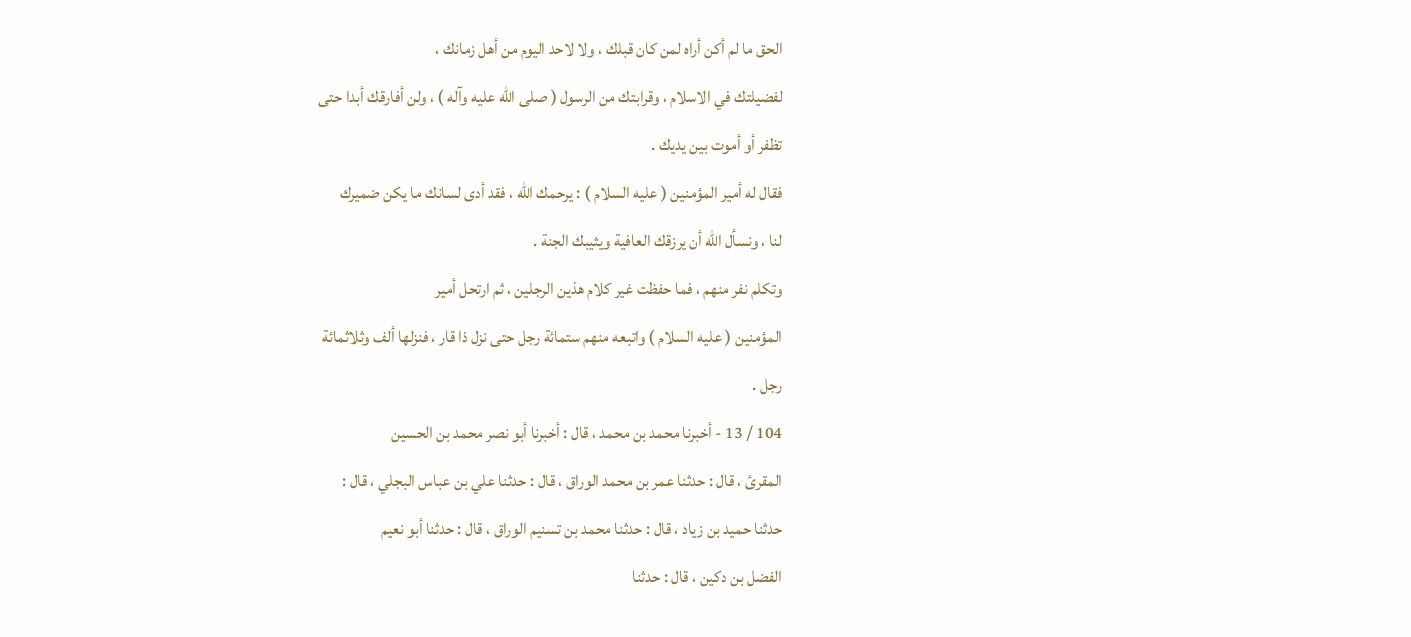الحق ما لم أكن أراه لمن كان قبلك ، ولا لاحد اليوم من أهل زمانك ،
لفضيلتك في الاسلام ، وقرابتك من الرسول ( صلى الله عليه وآله ) ، ولن أفارقك أبدا حتى
تظفر أو أموت بين يديك .
فقال له أمير المؤمنين ( عليه السلام ) : يرحمك الله ، فقد أدى لسانك ما يكن ضميرك
لنا ، ونسأل الله أن يرزقك العافية ويثيبك الجنة .
وتكلم نفر منهم ، فما حفظت غير كلام هذين الرجلين ، ثم ارتحل أمير
المؤمنين ( عليه السلام ) واتبعه منهم ستمائة رجل حتى نزل ذا قار ، فنزلها ألف وثلاثمائة
رجل .
104 / 13 - أخبرنا محمد بن محمد ، قال : أخبرنا أبو نصر محمد بن الحسين
المقرئ ، قال : حدثنا عمر بن محمد الوراق ، قال : حدثنا علي بن عباس البجلي ، قال :
حدثنا حميد بن زياد ، قال : حدثنا محمد بن تسنيم الوراق ، قال : حدثنا أبو نعيم
الفضل بن دكين ، قال : حدثنا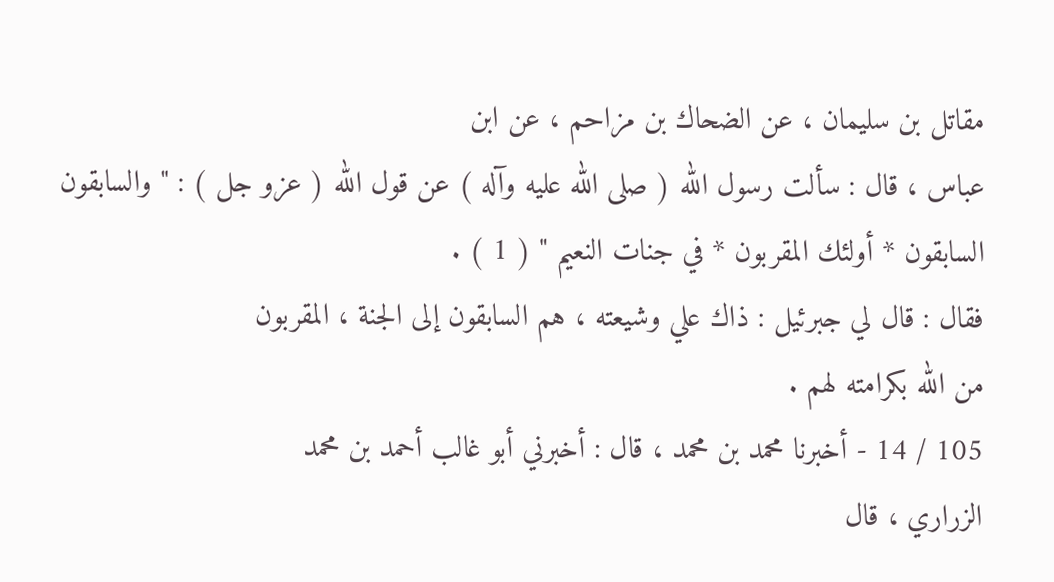مقاتل بن سليمان ، عن الضحاك بن مزاحم ، عن ابن
عباس ، قال : سألت رسول الله ( صلى الله عليه وآله ) عن قول الله ( عزو جل ) : " والسابقون
السابقون * أولئك المقربون * في جنات النعيم " ( 1 ) .
فقال : قال لي جبرئيل : ذاك علي وشيعته ، هم السابقون إلى الجنة ، المقربون
من الله بكرامته لهم .
105 / 14 - أخبرنا محمد بن محمد ، قال : أخبرني أبو غالب أحمد بن محمد
الزراري ، قال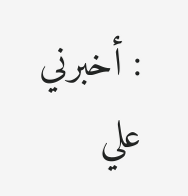: أخبرني علي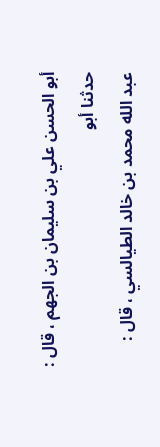أبو الحسن علي بن سليمان بن الجهم ، قال : حدثنا أبو
عبد الله محمد بن خالد الطيالسي ، قال :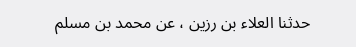حدثنا العلاء بن رزين ، عن محمد بن مسلم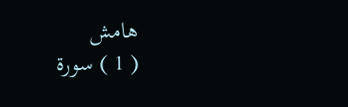هامش
( 1 ) سورة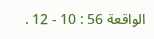الواقعة 56 : 10 - 12 .